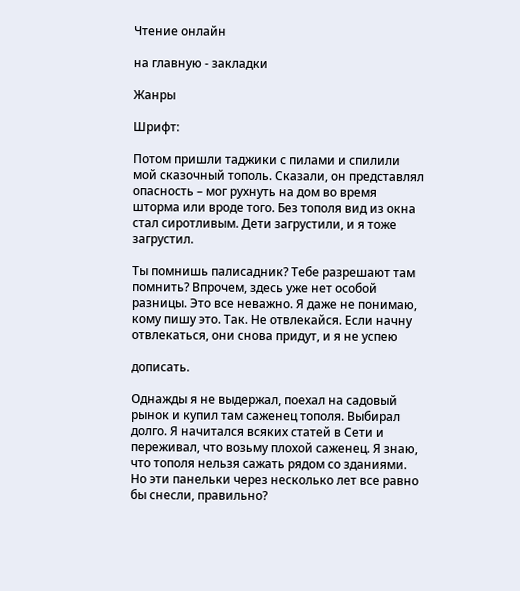Чтение онлайн

на главную - закладки

Жанры

Шрифт:

Потом пришли таджики с пилами и спилили мой сказочный тополь. Сказали, он представлял опасность – мог рухнуть на дом во время шторма или вроде того. Без тополя вид из окна стал сиротливым. Дети загрустили, и я тоже загрустил.

Ты помнишь палисадник? Тебе разрешают там помнить? Впрочем, здесь уже нет особой разницы. Это все неважно. Я даже не понимаю, кому пишу это. Так. Не отвлекайся. Если начну отвлекаться, они снова придут, и я не успею

дописать.

Однажды я не выдержал, поехал на садовый рынок и купил там саженец тополя. Выбирал долго. Я начитался всяких статей в Сети и переживал, что возьму плохой саженец. Я знаю, что тополя нельзя сажать рядом со зданиями. Но эти панельки через несколько лет все равно бы снесли, правильно?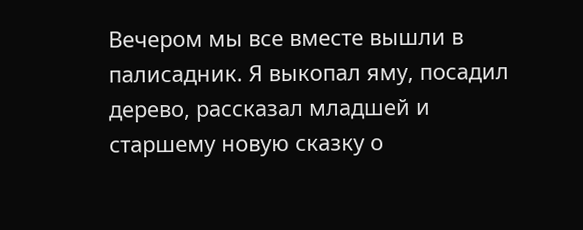Вечером мы все вместе вышли в палисадник. Я выкопал яму, посадил дерево, рассказал младшей и старшему новую сказку о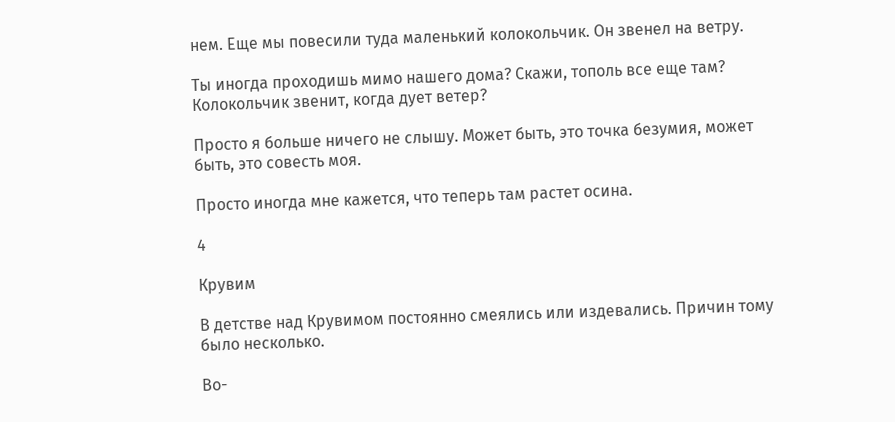нем. Еще мы повесили туда маленький колокольчик. Он звенел на ветру.

Ты иногда проходишь мимо нашего дома? Скажи, тополь все еще там? Колокольчик звенит, когда дует ветер?

Просто я больше ничего не слышу. Может быть, это точка безумия, может быть, это совесть моя.

Просто иногда мне кажется, что теперь там растет осина.

4

Крувим

В детстве над Крувимом постоянно смеялись или издевались. Причин тому было несколько.

Во-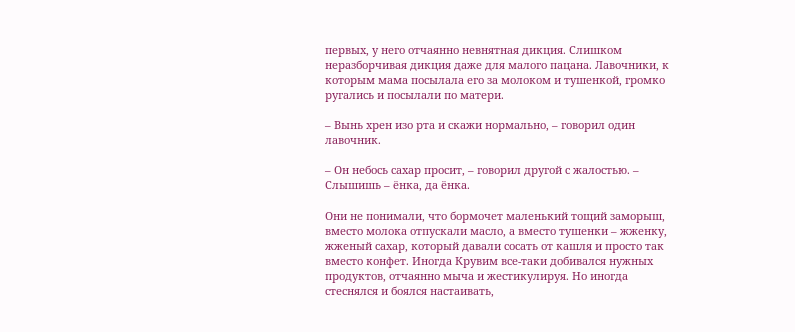первых, у него отчаянно невнятная дикция. Слишком неразборчивая дикция даже для малого пацана. Лавочники, к которым мама посылала его за молоком и тушенкой, громко ругались и посылали по матери.

– Вынь хрен изо рта и скажи нормально, – говорил один лавочник.

– Он небось сахар просит, – говорил другой с жалостью. – Слышишь – ёнка, да ёнка.

Они не понимали, что бормочет маленький тощий заморыш, вместо молока отпускали масло, а вместо тушенки – жженку, жженый сахар, который давали сосать от кашля и просто так вместо конфет. Иногда Крувим все-таки добивался нужных продуктов, отчаянно мыча и жестикулируя. Но иногда стеснялся и боялся настаивать,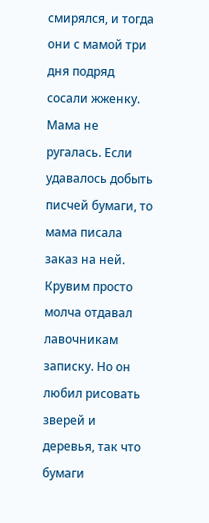смирялся, и тогда они с мамой три дня подряд сосали жженку. Мама не ругалась. Если удавалось добыть писчей бумаги, то мама писала заказ на ней. Крувим просто молча отдавал лавочникам записку. Но он любил рисовать зверей и деревья, так что бумаги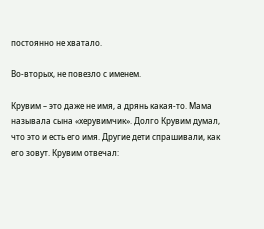постоянно не хватало.

Во-вторых, не повезло с именем.

Крувим – это даже не имя, а дрянь какая-то. Мама называла сына «херувимчик». Долго Крувим думал, что это и есть его имя. Другие дети спрашивали, как его зовут. Крувим отвечал: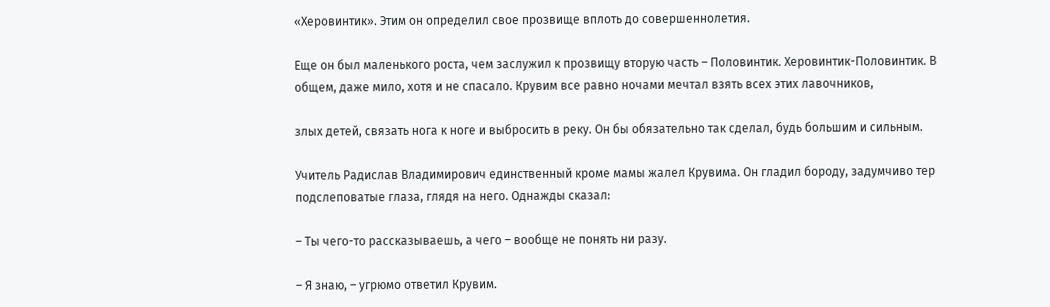«Херовинтик». Этим он определил свое прозвище вплоть до совершеннолетия.

Еще он был маленького роста, чем заслужил к прозвищу вторую часть – Половинтик. Херовинтик-Половинтик. В общем, даже мило, хотя и не спасало. Крувим все равно ночами мечтал взять всех этих лавочников,

злых детей, связать нога к ноге и выбросить в реку. Он бы обязательно так сделал, будь большим и сильным.

Учитель Радислав Владимирович единственный кроме мамы жалел Крувима. Он гладил бороду, задумчиво тер подслеповатые глаза, глядя на него. Однажды сказал:

– Ты чего-то рассказываешь, а чего – вообще не понять ни разу.

– Я знаю, – угрюмо ответил Крувим.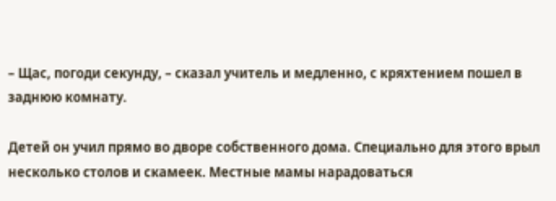– Щас, погоди секунду, – сказал учитель и медленно, с кряхтением пошел в заднюю комнату.

Детей он учил прямо во дворе собственного дома. Специально для этого врыл несколько столов и скамеек. Местные мамы нарадоваться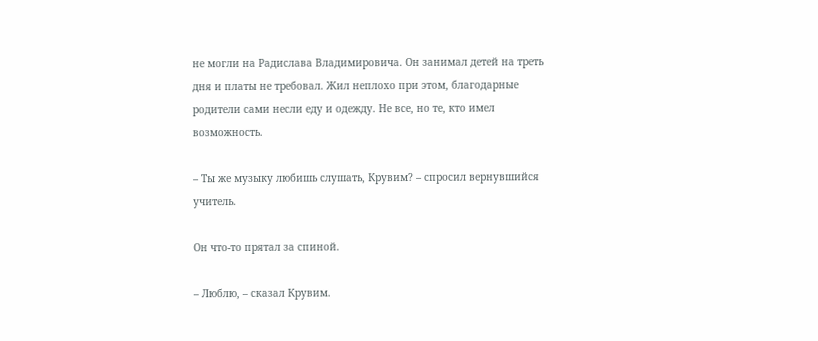не могли на Радислава Владимировича. Он занимал детей на треть дня и платы не требовал. Жил неплохо при этом, благодарные родители сами несли еду и одежду. Не все, но те, кто имел возможность.

– Ты же музыку любишь слушать, Крувим? – спросил вернувшийся учитель.

Он что-то прятал за спиной.

– Люблю, – сказал Крувим.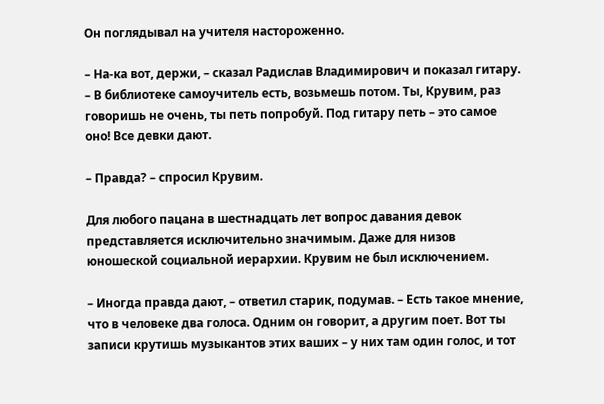Он поглядывал на учителя настороженно.

– На-ка вот, держи, – сказал Радислав Владимирович и показал гитару. – В библиотеке самоучитель есть, возьмешь потом. Ты, Крувим, раз говоришь не очень, ты петь попробуй. Под гитару петь – это самое оно! Все девки дают.

– Правда? – спросил Крувим.

Для любого пацана в шестнадцать лет вопрос давания девок представляется исключительно значимым. Даже для низов юношеской социальной иерархии. Крувим не был исключением.

– Иногда правда дают, – ответил старик, подумав. – Есть такое мнение, что в человеке два голоса. Одним он говорит, а другим поет. Вот ты записи крутишь музыкантов этих ваших – у них там один голос, и тот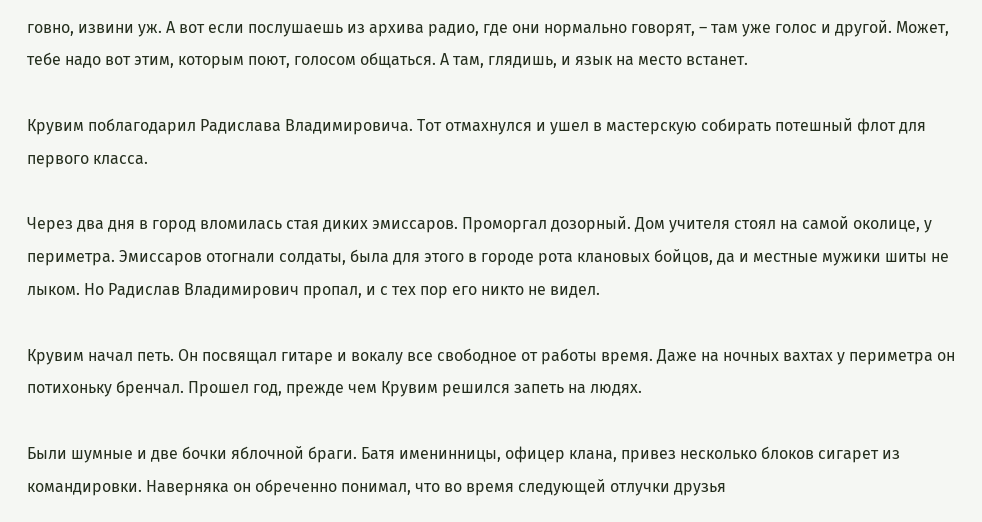говно, извини уж. А вот если послушаешь из архива радио, где они нормально говорят, – там уже голос и другой. Может, тебе надо вот этим, которым поют, голосом общаться. А там, глядишь, и язык на место встанет.

Крувим поблагодарил Радислава Владимировича. Тот отмахнулся и ушел в мастерскую собирать потешный флот для первого класса.

Через два дня в город вломилась стая диких эмиссаров. Проморгал дозорный. Дом учителя стоял на самой околице, у периметра. Эмиссаров отогнали солдаты, была для этого в городе рота клановых бойцов, да и местные мужики шиты не лыком. Но Радислав Владимирович пропал, и с тех пор его никто не видел.

Крувим начал петь. Он посвящал гитаре и вокалу все свободное от работы время. Даже на ночных вахтах у периметра он потихоньку бренчал. Прошел год, прежде чем Крувим решился запеть на людях.

Были шумные и две бочки яблочной браги. Батя именинницы, офицер клана, привез несколько блоков сигарет из командировки. Наверняка он обреченно понимал, что во время следующей отлучки друзья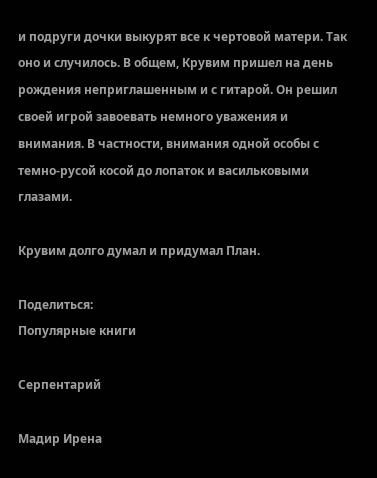и подруги дочки выкурят все к чертовой матери. Так оно и случилось. В общем, Крувим пришел на день рождения неприглашенным и с гитарой. Он решил своей игрой завоевать немного уважения и внимания. В частности, внимания одной особы с темно-русой косой до лопаток и васильковыми глазами.

Крувим долго думал и придумал План.

Поделиться:
Популярные книги

Серпентарий

Мадир Ирена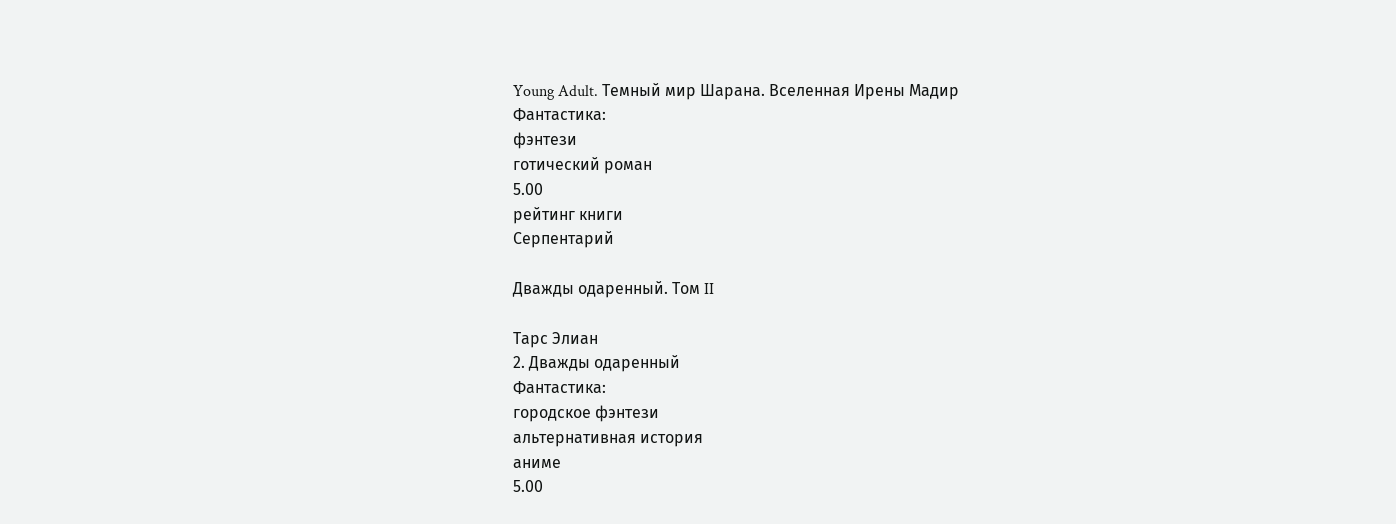Young Adult. Темный мир Шарана. Вселенная Ирены Мадир
Фантастика:
фэнтези
готический роман
5.00
рейтинг книги
Серпентарий

Дважды одаренный. Том II

Тарс Элиан
2. Дважды одаренный
Фантастика:
городское фэнтези
альтернативная история
аниме
5.00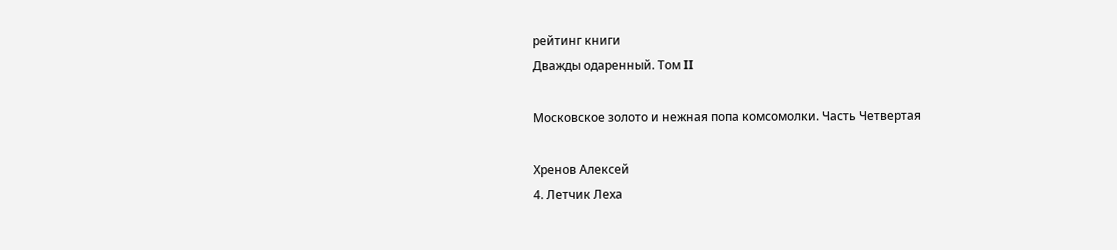рейтинг книги
Дважды одаренный. Том II

Московское золото и нежная попа комсомолки. Часть Четвертая

Хренов Алексей
4. Летчик Леха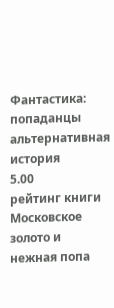Фантастика:
попаданцы
альтернативная история
5.00
рейтинг книги
Московское золото и нежная попа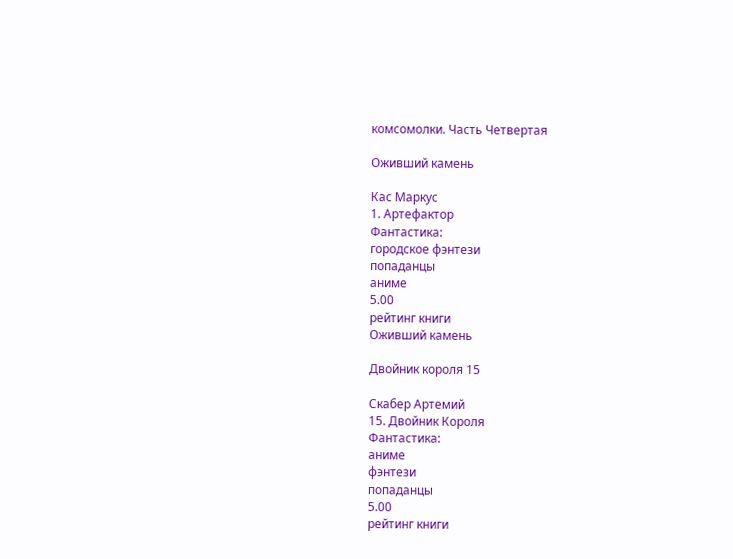комсомолки. Часть Четвертая

Оживший камень

Кас Маркус
1. Артефактор
Фантастика:
городское фэнтези
попаданцы
аниме
5.00
рейтинг книги
Оживший камень

Двойник короля 15

Скабер Артемий
15. Двойник Короля
Фантастика:
аниме
фэнтези
попаданцы
5.00
рейтинг книги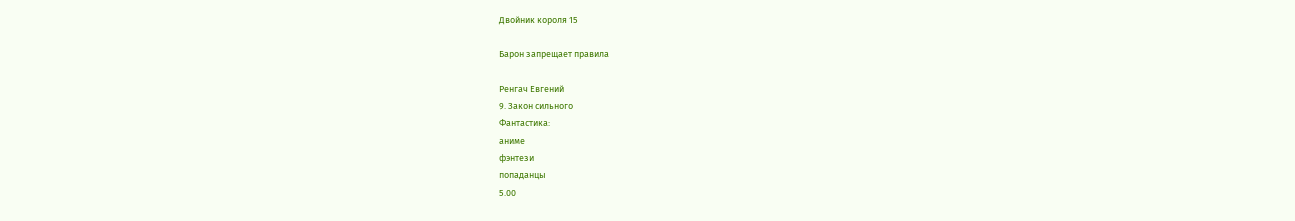Двойник короля 15

Барон запрещает правила

Ренгач Евгений
9. Закон сильного
Фантастика:
аниме
фэнтези
попаданцы
5.00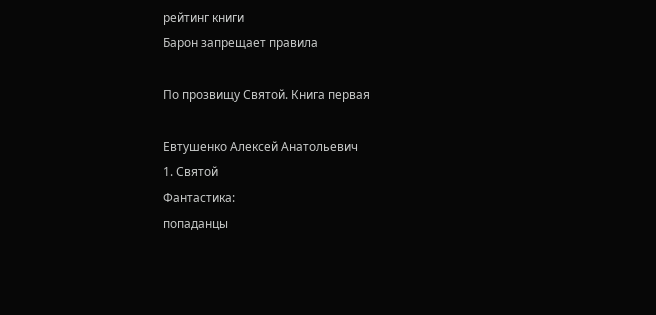рейтинг книги
Барон запрещает правила

По прозвищу Святой. Книга первая

Евтушенко Алексей Анатольевич
1. Святой
Фантастика:
попаданцы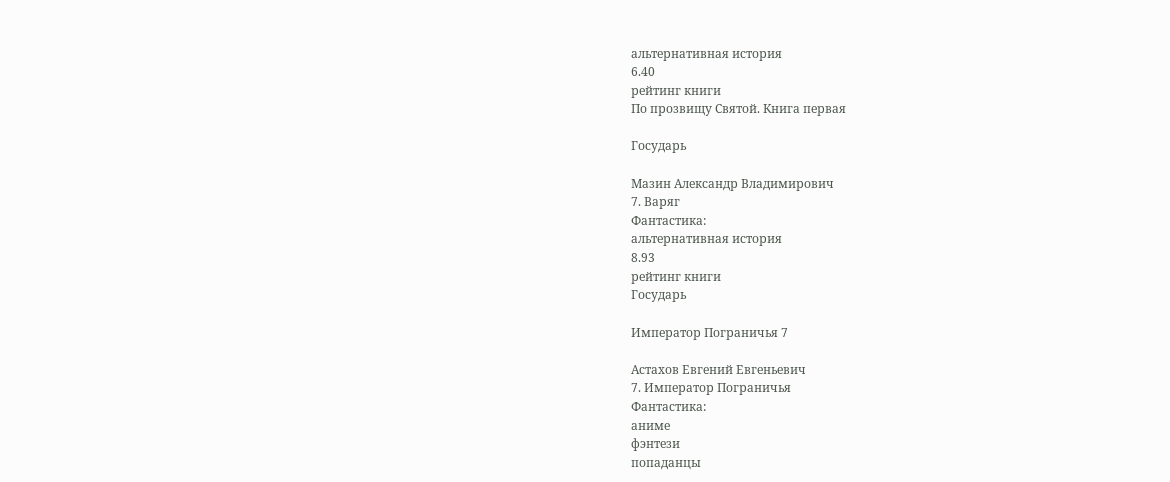альтернативная история
6.40
рейтинг книги
По прозвищу Святой. Книга первая

Государь

Мазин Александр Владимирович
7. Варяг
Фантастика:
альтернативная история
8.93
рейтинг книги
Государь

Император Пограничья 7

Астахов Евгений Евгеньевич
7. Император Пограничья
Фантастика:
аниме
фэнтези
попаданцы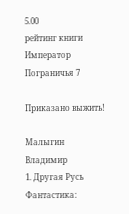5.00
рейтинг книги
Император Пограничья 7

Приказано выжить!

Малыгин Владимир
1. Другая Русь
Фантастика: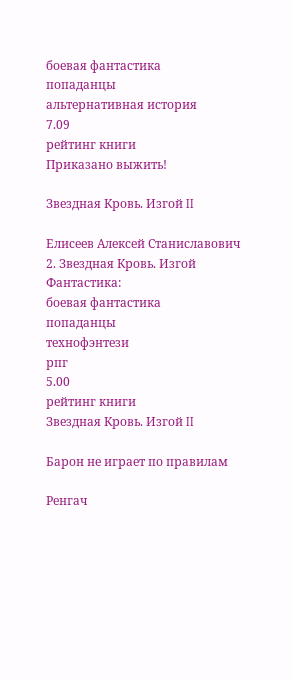боевая фантастика
попаданцы
альтернативная история
7.09
рейтинг книги
Приказано выжить!

Звездная Кровь. Изгой II

Елисеев Алексей Станиславович
2. Звездная Кровь. Изгой
Фантастика:
боевая фантастика
попаданцы
технофэнтези
рпг
5.00
рейтинг книги
Звездная Кровь. Изгой II

Барон не играет по правилам

Ренгач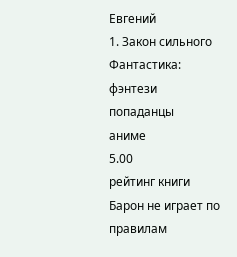Евгений
1. Закон сильного
Фантастика:
фэнтези
попаданцы
аниме
5.00
рейтинг книги
Барон не играет по правилам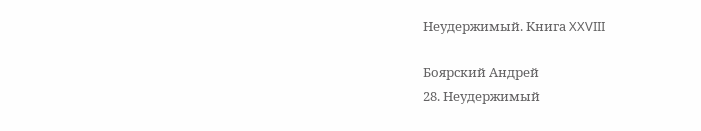Неудержимый. Книга XXVIII

Боярский Андрей
28. Неудержимый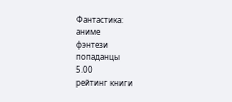Фантастика:
аниме
фэнтези
попаданцы
5.00
рейтинг книги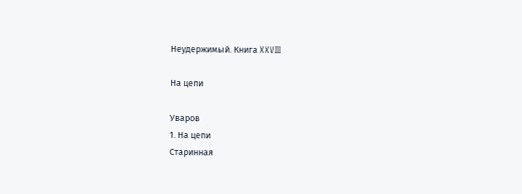Неудержимый. Книга XXVIII

На цепи

Уваров
1. На цепи
Старинная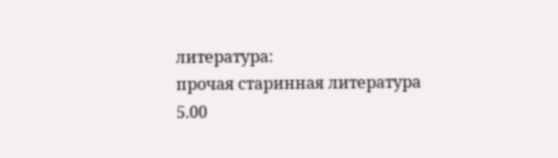литература:
прочая старинная литература
5.00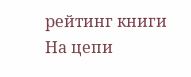рейтинг книги
На цепи